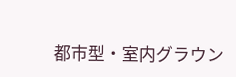都市型・室内グラウン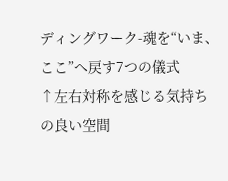ディングワーク-魂を“いま、ここ”へ戻す7つの儀式
↑左右対称を感じる気持ちの良い空間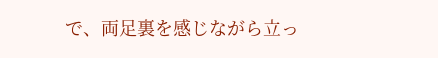で、両足裏を感じながら立っ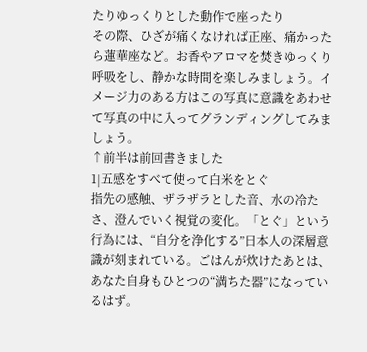たりゆっくりとした動作で座ったり
その際、ひざが痛くなければ正座、痛かったら蓮華座など。お香やアロマを焚きゆっくり呼吸をし、静かな時間を楽しみましょう。イメージ力のある方はこの写真に意識をあわせて写真の中に入ってグランディングしてみましょう。
↑前半は前回書きました
1|五感をすべて使って白米をとぐ
指先の感触、ザラザラとした音、水の冷たさ、澄んでいく視覚の変化。「とぐ」という行為には、“自分を浄化する”日本人の深層意識が刻まれている。ごはんが炊けたあとは、あなた自身もひとつの“満ちた器”になっているはず。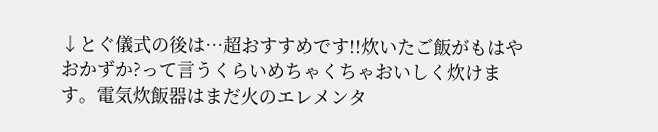↓とぐ儀式の後は…超おすすめです!!炊いたご飯がもはやおかずか?って言うくらいめちゃくちゃおいしく炊けます。電気炊飯器はまだ火のエレメンタ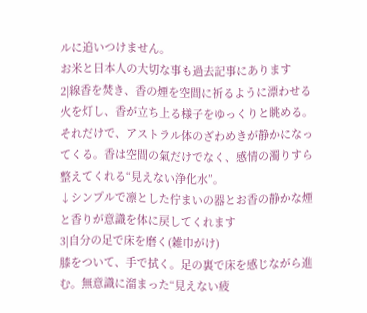ルに追いつけません。
お米と日本人の大切な事も過去記事にあります
2|線香を焚き、香の煙を空間に祈るように漂わせる
火を灯し、香が立ち上る様子をゆっくりと眺める。それだけで、アストラル体のざわめきが静かになってくる。香は空間の氣だけでなく、感情の濁りすら整えてくれる“見えない浄化水”。
↓シンプルで凛とした佇まいの器とお香の静かな煙と香りが意識を体に戻してくれます
3|自分の足で床を磨く(雑巾がけ)
膝をついて、手で拭く。足の裏で床を感じながら進む。無意識に溜まった“見えない疲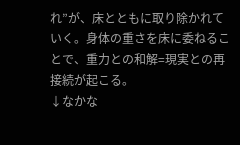れ”が、床とともに取り除かれていく。身体の重さを床に委ねることで、重力との和解=現実との再接続が起こる。
↓なかな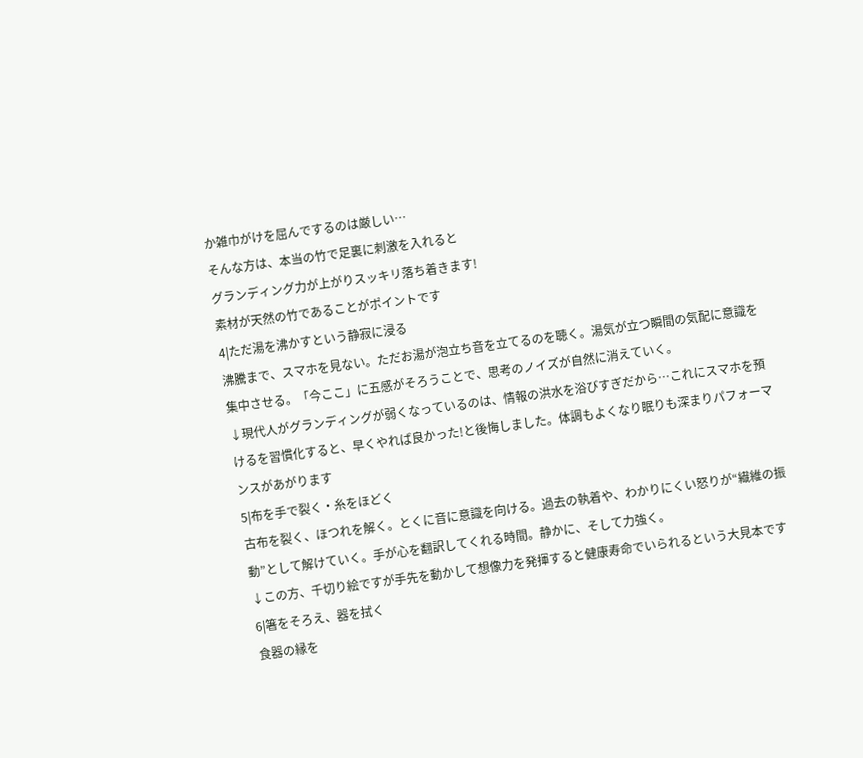か雑巾がけを屈んでするのは厳しい…
そんな方は、本当の竹で足裏に刺激を入れると
グランディング力が上がりスッキリ落ち着きます!
素材が天然の竹であることがポイントです
4|ただ湯を沸かすという静寂に浸る
沸騰まで、スマホを見ない。ただお湯が泡立ち音を立てるのを聴く。湯気が立つ瞬間の気配に意識を集中させる。「今ここ」に五感がそろうことで、思考のノイズが自然に消えていく。
↓現代人がグランディングが弱くなっているのは、情報の洪水を浴びすぎだから…これにスマホを預けるを習慣化すると、早くやれば良かった!と後悔しました。体調もよくなり眠りも深まりパフォーマンスがあがります
5|布を手で裂く・糸をほどく
古布を裂く、ほつれを解く。とくに音に意識を向ける。過去の執着や、わかりにくい怒りが“繊維の振動”として解けていく。手が心を翻訳してくれる時間。静かに、そして力強く。
↓この方、千切り絵ですが手先を動かして想像力を発揮すると健康寿命でいられるという大見本です
6|箸をそろえ、器を拭く
食器の縁を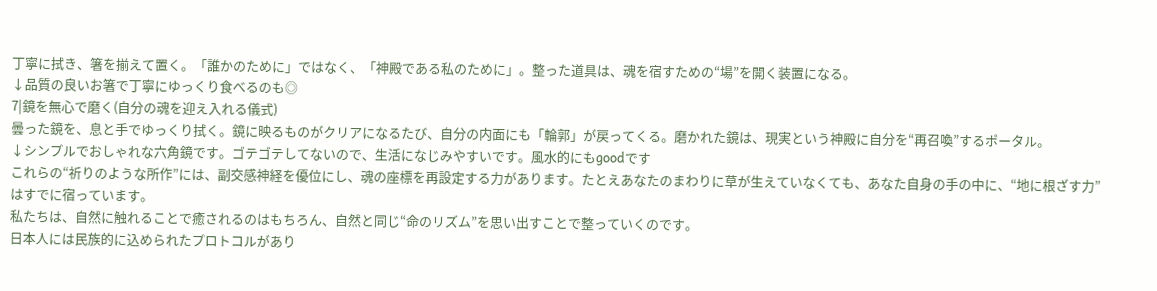丁寧に拭き、箸を揃えて置く。「誰かのために」ではなく、「神殿である私のために」。整った道具は、魂を宿すための“場”を開く装置になる。
↓品質の良いお箸で丁寧にゆっくり食べるのも◎
7|鏡を無心で磨く(自分の魂を迎え入れる儀式)
曇った鏡を、息と手でゆっくり拭く。鏡に映るものがクリアになるたび、自分の内面にも「輪郭」が戻ってくる。磨かれた鏡は、現実という神殿に自分を“再召喚”するポータル。
↓シンプルでおしゃれな六角鏡です。ゴテゴテしてないので、生活になじみやすいです。風水的にもgoodです
これらの“祈りのような所作”には、副交感神経を優位にし、魂の座標を再設定する力があります。たとえあなたのまわりに草が生えていなくても、あなた自身の手の中に、“地に根ざす力”はすでに宿っています。
私たちは、自然に触れることで癒されるのはもちろん、自然と同じ“命のリズム”を思い出すことで整っていくのです。
日本人には民族的に込められたプロトコルがあり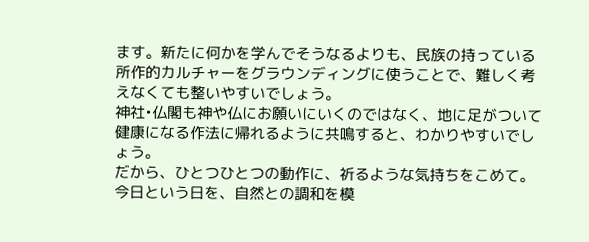ます。新たに何かを学んでそうなるよりも、民族の持っている所作的カルチャーをグラウンディングに使うことで、難しく考えなくても整いやすいでしょう。
神社•仏閣も神や仏にお願いにいくのではなく、地に足がついて健康になる作法に帰れるように共鳴すると、わかりやすいでしょう。
だから、ひとつひとつの動作に、祈るような気持ちをこめて。今日という日を、自然との調和を模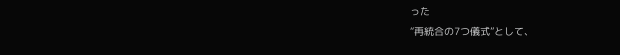った
“再統合の7つ儀式”として、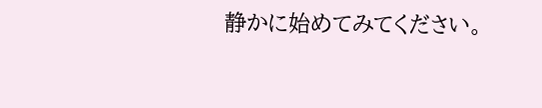静かに始めてみてください。